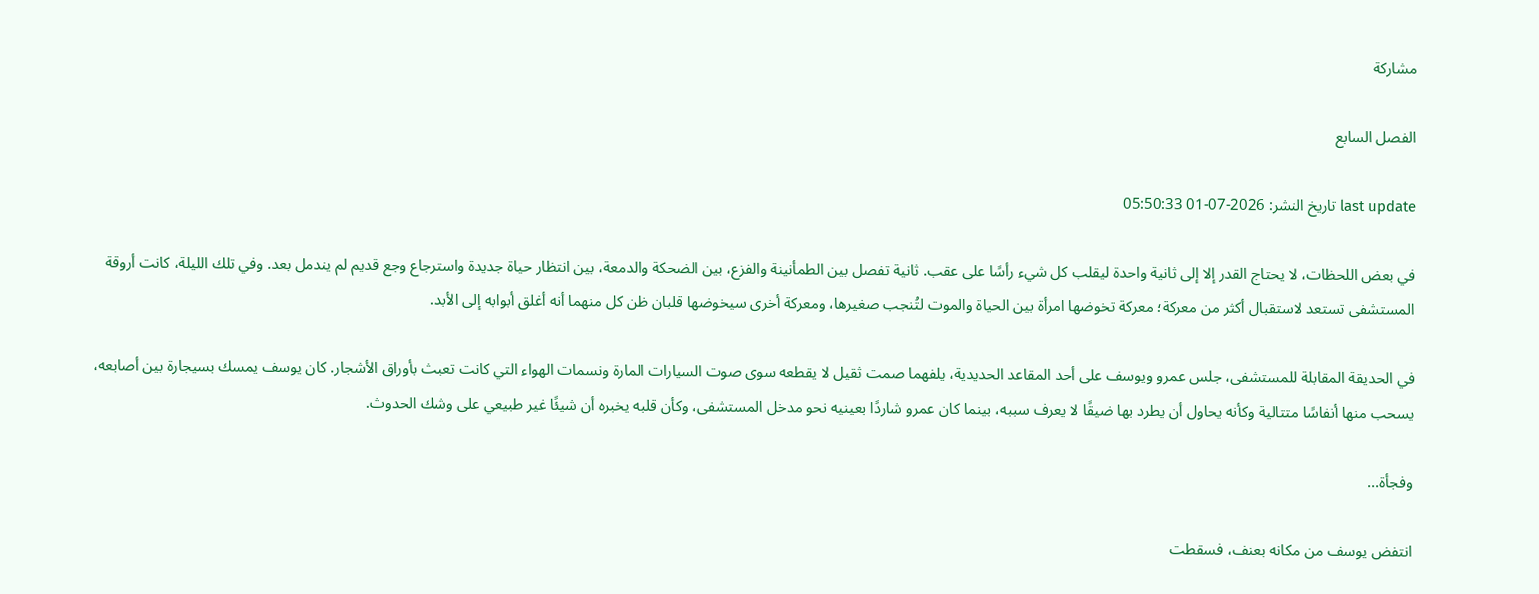مشاركة

الفصل السابع

last update تاريخ النشر: 2026-07-01 05:50:33

في بعض اللحظات، لا يحتاج القدر إلا إلى ثانية واحدة ليقلب كل شيء رأسًا على عقب. ثانية تفصل بين الطمأنينة والفزع، بين الضحكة والدمعة، بين انتظار حياة جديدة واسترجاع وجع قديم لم يندمل بعد. وفي تلك الليلة، كانت أروقة المستشفى تستعد لاستقبال أكثر من معركة؛ معركة تخوضها امرأة بين الحياة والموت لتُنجب صغيرها، ومعركة أخرى سيخوضها قلبان ظن كل منهما أنه أغلق أبوابه إلى الأبد.

في الحديقة المقابلة للمستشفى، جلس عمرو ويوسف على أحد المقاعد الحديدية، يلفهما صمت ثقيل لا يقطعه سوى صوت السيارات المارة ونسمات الهواء التي كانت تعبث بأوراق الأشجار. كان يوسف يمسك بسيجارة بين أصابعه، يسحب منها أنفاسًا متتالية وكأنه يحاول أن يطرد بها ضيقًا لا يعرف سببه، بينما كان عمرو شاردًا بعينيه نحو مدخل المستشفى، وكأن قلبه يخبره أن شيئًا غير طبيعي على وشك الحدوث.

وفجأة...

انتفض يوسف من مكانه بعنف، فسقطت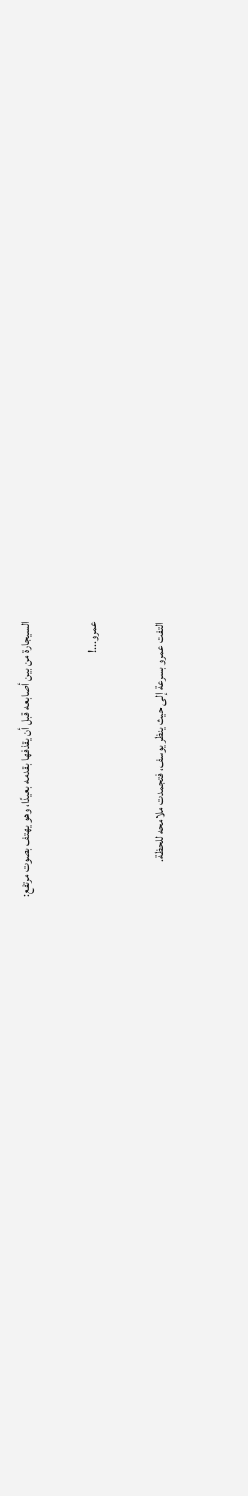السيجارة من بين أصابعه قبل أن يقذفها بقدمه بعيدًا، وهو يهتف بصوت مرتفع:

عمرو...!

التفت عمرو بسرعة إلى حيث ينظر يوسف، فتجمدت ملامحه للحظة.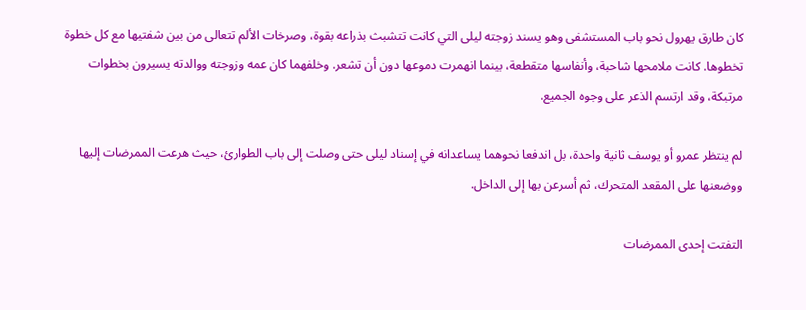كان طارق يهرول نحو باب المستشفى وهو يسند زوجته ليلى التي كانت تتشبث بذراعه بقوة، وصرخات الألم تتعالى من بين شفتيها مع كل خطوة تخطوها. كانت ملامحها شاحبة، وأنفاسها متقطعة، بينما انهمرت دموعها دون أن تشعر. وخلفهما كان عمه وزوجته ووالدته يسيرون بخطوات مرتبكة، وقد ارتسم الذعر على وجوه الجميع.

لم ينتظر عمرو أو يوسف ثانية واحدة، بل اندفعا نحوهما يساعدانه في إسناد ليلى حتى وصلت إلى باب الطوارئ، حيث هرعت الممرضات إليها ووضعنها على المقعد المتحرك، ثم أسرعن بها إلى الداخل.

التفتت إحدى الممرضات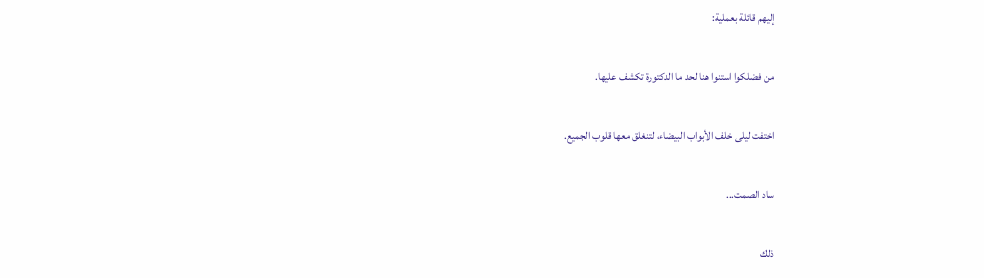إليهم قائلة بعملية:

من فضلكوا استنوا هنا لحد ما الدكتورة تكشف عليها.

اختفت ليلى خلف الأبواب البيضاء، لتنغلق معها قلوب الجميع.

ساد الصمت...

ذلك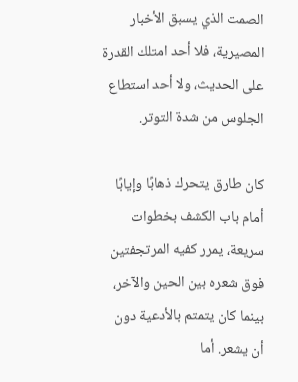الصمت الذي يسبق الأخبار المصيرية، فلا أحد امتلك القدرة على الحديث، ولا أحد استطاع الجلوس من شدة التوتر.

كان طارق يتحرك ذهابًا وإيابًا أمام باب الكشف بخطوات سريعة، يمرر كفيه المرتجفتين فوق شعره بين الحين والآخر، بينما كان يتمتم بالأدعية دون أن يشعر. أما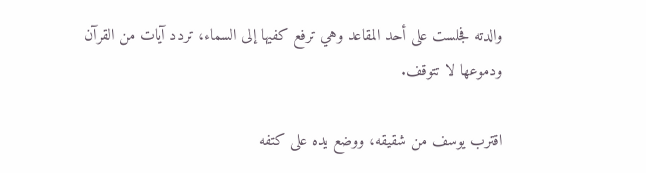والدته فجلست على أحد المقاعد وهي ترفع كفيها إلى السماء، تردد آيات من القرآن ودموعها لا تتوقف.

اقترب يوسف من شقيقه، ووضع يده على كتفه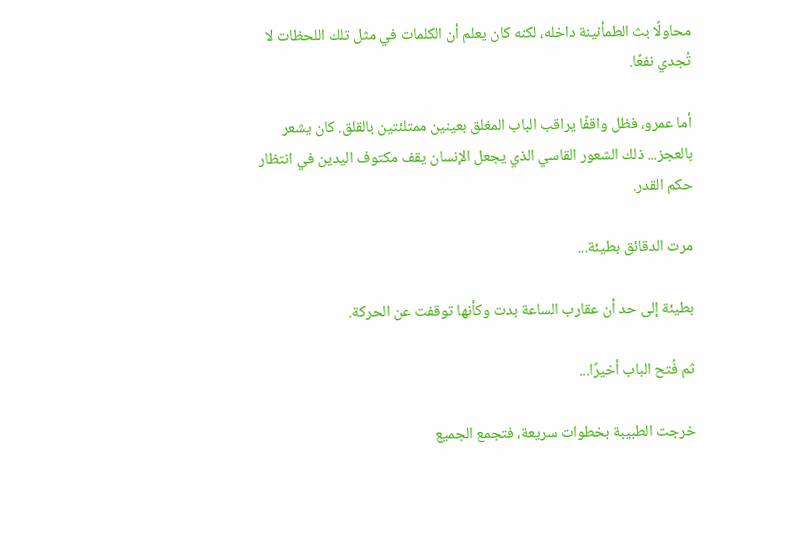محاولًا بث الطمأنينة داخله، لكنه كان يعلم أن الكلمات في مثل تلك اللحظات لا تُجدي نفعًا.

أما عمرو، فظل واقفًا يراقب الباب المغلق بعينين ممتلئتين بالقلق. كان يشعر بالعجز... ذلك الشعور القاسي الذي يجعل الإنسان يقف مكتوف اليدين في انتظار حكم القدر.

مرت الدقائق بطيئة...

بطيئة إلى حد أن عقارب الساعة بدت وكأنها توقفت عن الحركة.

ثم فُتح الباب أخيرًا...

خرجت الطبيبة بخطوات سريعة، فتجمع الجميع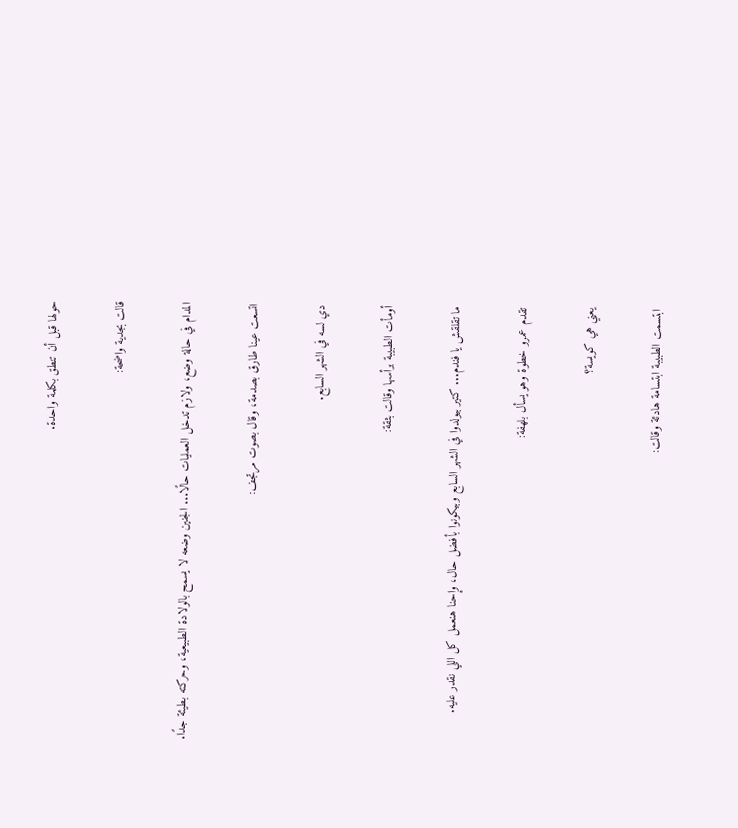حولها قبل أن تنطق بكلمة واحدة.

قالت بجدية واضحة:

المدام في حالة وضع، ولازم تدخل العمليات حالًا... الجنين وضعه لا يسمح بالولادة الطبيعية، وحركته بطيئة جدًا.

اتسعت عينا طارق بصدمة، وقال بصوت مرتجف:

دي لسه في الشهر السابع.

أومأت الطبيبة برأسها وقالت بثقة:

ما تقلقش يا فندم... كتير بيولدوا في الشهر السابع وبيكونوا بأفضل حال، وإحنا هنعمل كل اللي نقدر عليه.

تقدم عمرو خطوة وهو يسأل بلهفة:

يعني هي كويسة؟

ابتسمت الطبيبة ابتسامة هادئة وقالت: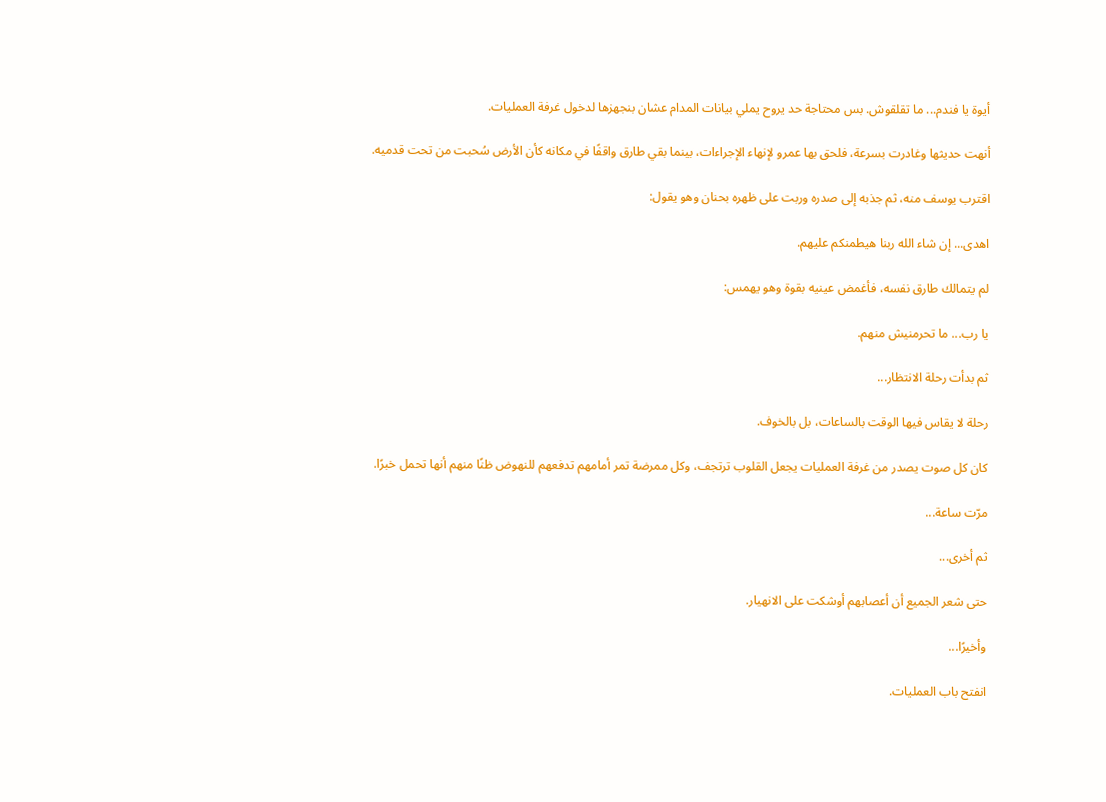أيوة يا فندم... ما تقلقوش. بس محتاجة حد يروح يملي بيانات المدام عشان بنجهزها لدخول غرفة العمليات.

أنهت حديثها وغادرت بسرعة، فلحق بها عمرو لإنهاء الإجراءات، بينما بقي طارق واقفًا في مكانه كأن الأرض سُحبت من تحت قدميه.

اقترب يوسف منه، ثم جذبه إلى صدره وربت على ظهره بحنان وهو يقول:

اهدى... إن شاء الله ربنا هيطمنكم عليهم.

لم يتمالك طارق نفسه، فأغمض عينيه بقوة وهو يهمس:

يا رب... ما تحرمنيش منهم.

ثم بدأت رحلة الانتظار...

رحلة لا يقاس فيها الوقت بالساعات، بل بالخوف.

كان كل صوت يصدر من غرفة العمليات يجعل القلوب ترتجف، وكل ممرضة تمر أمامهم تدفعهم للنهوض ظنًا منهم أنها تحمل خبرًا.

مرّت ساعة...

ثم أخرى...

حتى شعر الجميع أن أعصابهم أوشكت على الانهيار.

وأخيرًا...

انفتح باب العمليات.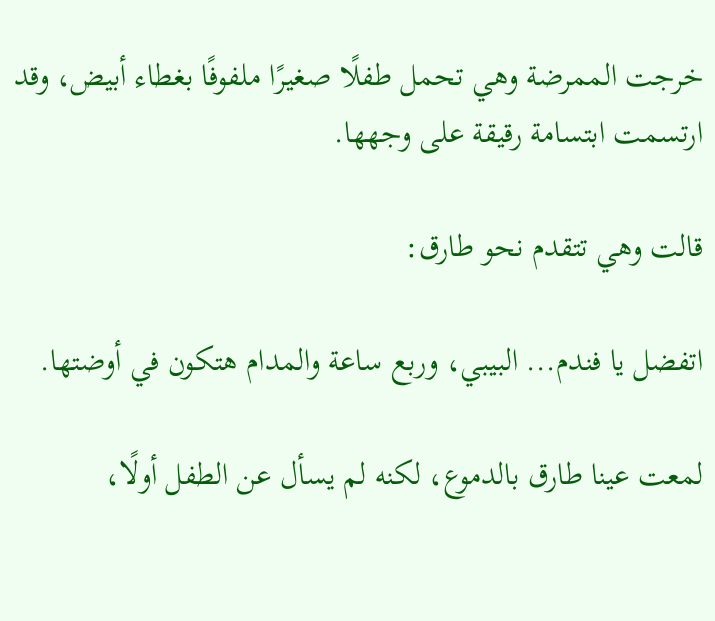خرجت الممرضة وهي تحمل طفلًا صغيرًا ملفوفًا بغطاء أبيض، وقد ارتسمت ابتسامة رقيقة على وجهها.

قالت وهي تتقدم نحو طارق:

اتفضل يا فندم... البيبي، وربع ساعة والمدام هتكون في أوضتها.

لمعت عينا طارق بالدموع، لكنه لم يسأل عن الطفل أولًا،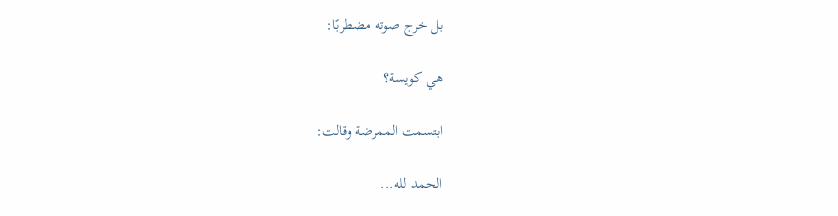بل خرج صوته مضطربًا:

هي كويسة؟

ابتسمت الممرضة وقالت:

الحمد لله...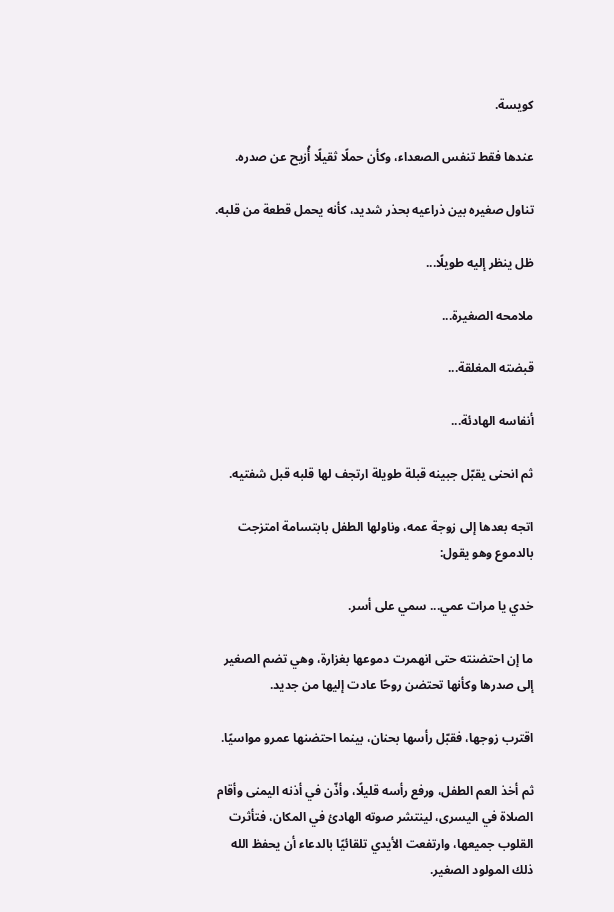كويسة.

عندها فقط تنفس الصعداء، وكأن حملًا ثقيلًا أُزيح عن صدره.

تناول صغيره بين ذراعيه بحذر شديد، كأنه يحمل قطعة من قلبه.

ظل ينظر إليه طويلًا...

ملامحه الصغيرة...

قبضته المغلقة...

أنفاسه الهادئة...

ثم انحنى يقبّل جبينه قبلة طويلة ارتجف لها قلبه قبل شفتيه.

اتجه بعدها إلى زوجة عمه، وناولها الطفل بابتسامة امتزجت بالدموع وهو يقول:

خدي يا مرات عمي... سمي على أسر.

ما إن احتضنته حتى انهمرت دموعها بغزارة، وهي تضم الصغير إلى صدرها وكأنها تحتضن روحًا عادت إليها من جديد.

اقترب زوجها، فقبّل رأسها بحنان، بينما احتضنها عمرو مواسيًا.

ثم أخذ العم الطفل، ورفع رأسه قليلًا، وأذّن في أذنه اليمنى وأقام الصلاة في اليسرى، لينتشر صوته الهادئ في المكان، فتأثرت القلوب جميعها، وارتفعت الأيدي تلقائيًا بالدعاء أن يحفظ الله ذلك المولود الصغير.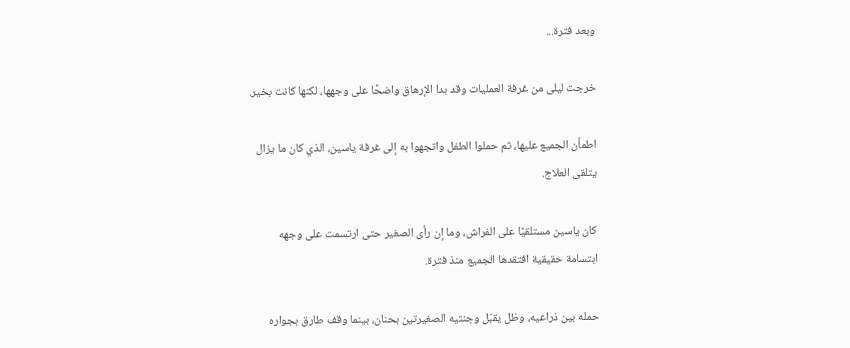وبعد فترة...

خرجت ليلى من غرفة العمليات وقد بدا الإرهاق واضحًا على وجهها، لكنها كانت بخير.

اطمأن الجميع عليها، ثم حملوا الطفل واتجهوا به إلى غرفة ياسين، الذي كان ما يزال يتلقى العلاج.

كان ياسين مستلقيًا على الفراش، وما إن رأى الصغير حتى ارتسمت على وجهه ابتسامة حقيقية افتقدها الجميع منذ فترة.

حمله بين ذراعيه، وظل يقبّل وجنتيه الصغيرتين بحنان، بينما وقف طارق بجواره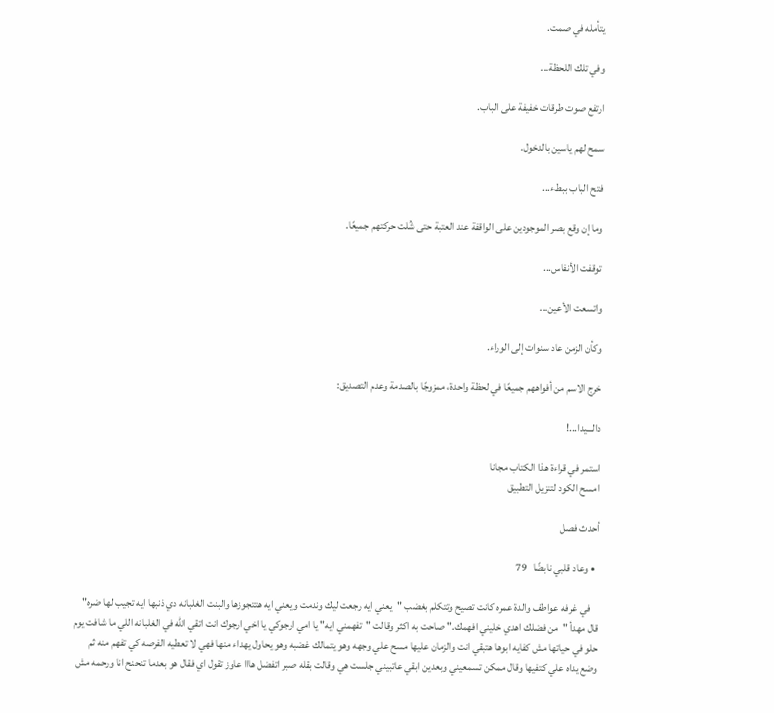يتأمله في صمت.

وفي تلك اللحظة...

ارتفع صوت طرقات خفيفة على الباب.

سمح لهم ياسين بالدخول.

فتح الباب ببطء...

وما إن وقع بصر الموجودين على الواقفة عند العتبة حتى شُلت حركتهم جميعًا.

توقفت الأنفاس...

واتسعت الأعين...

وكأن الزمن عاد سنوات إلى الوراء.

خرج الاسم من أفواههم جميعًا في لحظة واحدة، ممزوجًا بالصدمة وعدم التصديق:

دالـــيدا...!

استمر في قراءة هذا الكتاب مجانا
امسح الكود لتنزيل التطبيق

أحدث فصل

  • وعاد قلبي نابضًا   79

    في غرفه عواطف والدة عمره كانت تصيح وتتكلم بغضب "يعني ايه رجعت ليك وندمت ويعني ايه هتتجوزها والبنت الغلبانه دي ذنبها ايه تجيب لها ضره" قال مهدأ "من فضلك اهدي خليني افهمك." صاحت به اكثر وقالت "تفهمني ايه" يا امي ارجوكي يا اخي ارجوك انت اتقي الله في الغلبانه اللي ما شافت يوم حلو في حياتها مش كفايه ابوها هتبقي انت والزمان عليها مسح علي وجهه وهو يتمالك غضبه وهو يحاول يهداء منها فهي لا تعطيه الفرصه كي تفهم منه ثم وضع يداه علي كتفيها وقال ممكن تسمعيني وبعدين ابقي عاتبيني جلست هي وقالت بقله صبر اتفضل هااا عاوز تقول اي فقال هو بعدما تنحنح انا ورحمه مش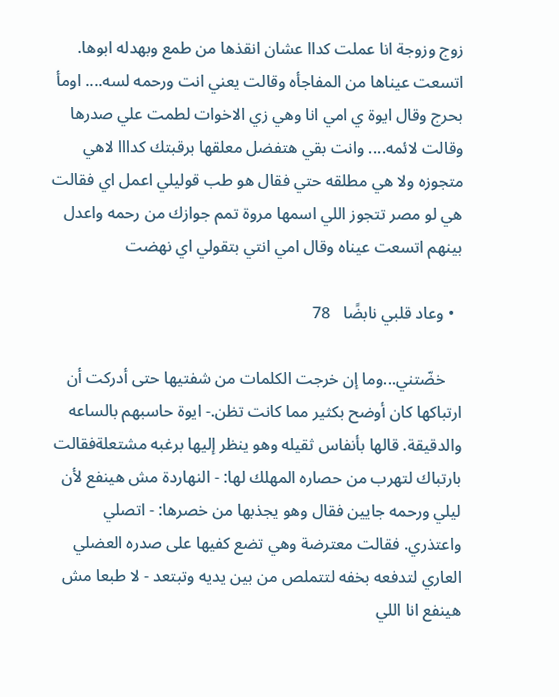زوج وزوجة انا عملت كداا عشان انقذها من طمع وبهدله ابوها. اتسعت عيناها من المفاجأه وقالت يعني انت ورحمه لسه.... اومأ بحرج وقال ايوة ي امي انا وهي زي الاخوات لطمت علي صدرها وقالت لائمه.... وانت بقي هتفضل معلقها برقبتك كدااا لاهي متجوزه ولا هي مطلقه حتي فقال هو طب قوليلي اعمل اي فقالت هي لو مصر تتجوز اللي اسمها مروة تمم جوازك من رحمه واعدل بينهم اتسعت عيناه وقال امي انتي بتقولي اي نهضت

  • وعاد قلبي نابضًا   78

    خضّتني...وما إن خرجت الكلمات من شفتيها حتى أدركت أن ارتباكها كان أوضح بكثير مما كانت تظن.- ايوة حاسبهم بالساعه والدقيقة. قالها بأنفاس ثقيله وهو ينظر إليها برغبه مشتعلةفقالت بارتباك لتهرب من حصاره المهلك لها: - النهاردة مش هينفع لأن ليلي ورحمه جايين فقال وهو يجذبها من خصرها: - اتصلي واعتذري. فقالت معترضة وهي تضع كفيها على صدره العضلي العاري لتدفعه بخفه لتتملص من بين يديه وتبتعد - لا طبعا مش هينفع انا اللي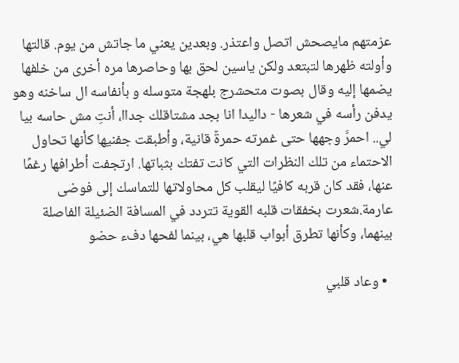عزمتهم مايصحش اتصل واعتذر. وبعدين يعني ما جاتش من يوم. قالتها وأولته ظهرها لتبتعد ولكن ياسين لحق بها وحاصرها مره أخرى من خلفها يضمها إليه وقال بصوت متحشرج بلهجة متوسله و بأنفاسه ال ساخنه وهو يدفن رأسه في شعرها - داليدا انا بجد مشتاقلك جداا، أنتِ مش حاسه بيا لي.. احمرَّ وجهها حتى غمرته حمرةٌ قانية، وأطبقت جفنيها كأنها تحاول الاحتماء من تلك النظرات التي كانت تفتك بثباتها. ارتجفت أطرافها رغمًا عنها، فقد كان قربه كافيًا ليقلب كل محاولاتها للتماسك إلى فوضى عارمة.شعرت بخفقات قلبه القوية تتردد في المسافة الضئيلة الفاصلة بينهما، وكأنها تطرق أبواب قلبها هي، بينما لفحها دفء حضو

  • وعاد قلبي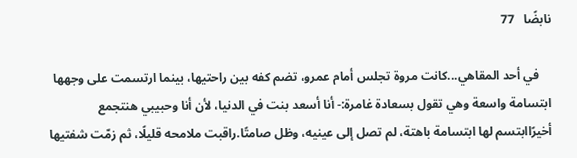نابضًا   77

    في أحد المقاهي...كانت مروة تجلس أمام عمرو، تضم كفه بين راحتيها، بينما ارتسمت على وجهها ابتسامة واسعة وهي تقول بسعادة غامرة:- أنا أسعد بنت في الدنيا، لأن أنا وحبيبي هنتجمع أخيرًاابتسم لها ابتسامة باهتة، لم تصل إلى عينيه، وظل صامتًا.راقبت ملامحه قليلًا، ثم زمّت شفتيها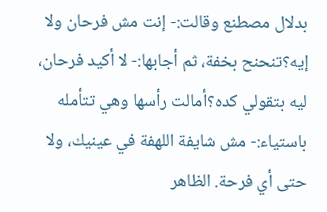بدلال مصطنع وقالت:- إنت مش فرحان ولا إيه؟تنحنح بخفة، ثم أجابها:- لا أكيد فرحان، ليه بتقولي كده؟أمالت رأسها وهي تتأمله باستياء:- مش شايفة اللهفة في عينيك، ولا حتى أي فرحة. الظاهر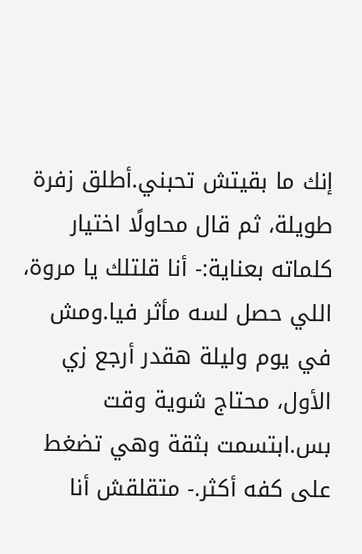إنك ما بقيتش تحبني.أطلق زفرة طويلة، ثم قال محاولًا اختيار كلماته بعناية:- أنا قلتلك يا مروة، اللي حصل لسه مأثر فيا.ومش في يوم وليلة هقدر أرجع زي الأول، محتاج شوية وقت بس.ابتسمت بثقة وهي تضغط على كفه أكثر.- متقلقش أنا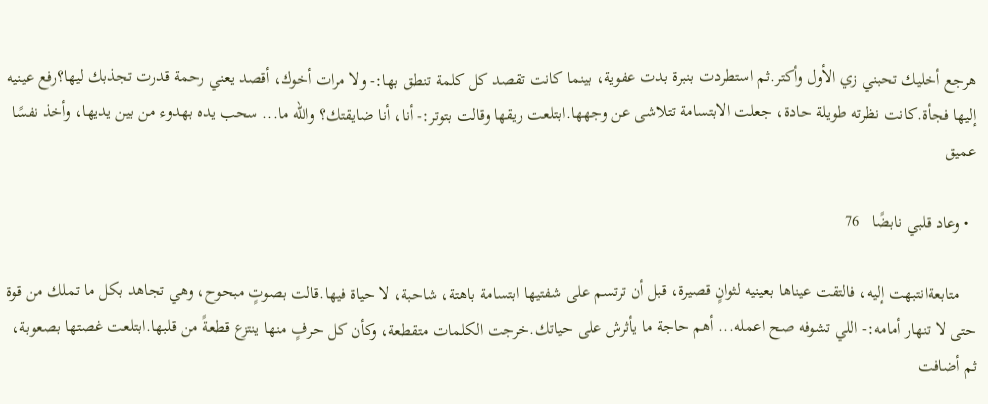هرجع أخليك تحبني زي الأول وأكتر.ثم استطردت بنبرة بدت عفوية، بينما كانت تقصد كل كلمة تنطق بها:- ولا مرات أخوك، أقصد يعني رحمة قدرت تجذبك ليها؟رفع عينيه إليها فجأة.كانت نظرته طويلة حادة، جعلت الابتسامة تتلاشى عن وجهها.ابتلعت ريقها وقالت بتوتر:- أنا، أنا ضايقتك؟ والله ما... سحب يده بهدوء من بين يديها، وأخذ نفسًا عميق

  • وعاد قلبي نابضًا   76

    متابعةانتبهت إليه، فالتقت عيناها بعينيه لثوانٍ قصيرة، قبل أن ترتسم على شفتيها ابتسامة باهتة، شاحبة، لا حياة فيها.قالت بصوتٍ مبحوح، وهي تجاهد بكل ما تملك من قوة حتى لا تنهار أمامه:- اللي تشوفه صح اعمله... أهم حاجة ما يأثرش على حياتك.خرجت الكلمات متقطعة، وكأن كل حرفٍ منها ينتزع قطعةً من قلبها.ابتلعت غصتها بصعوبة، ثم أضافت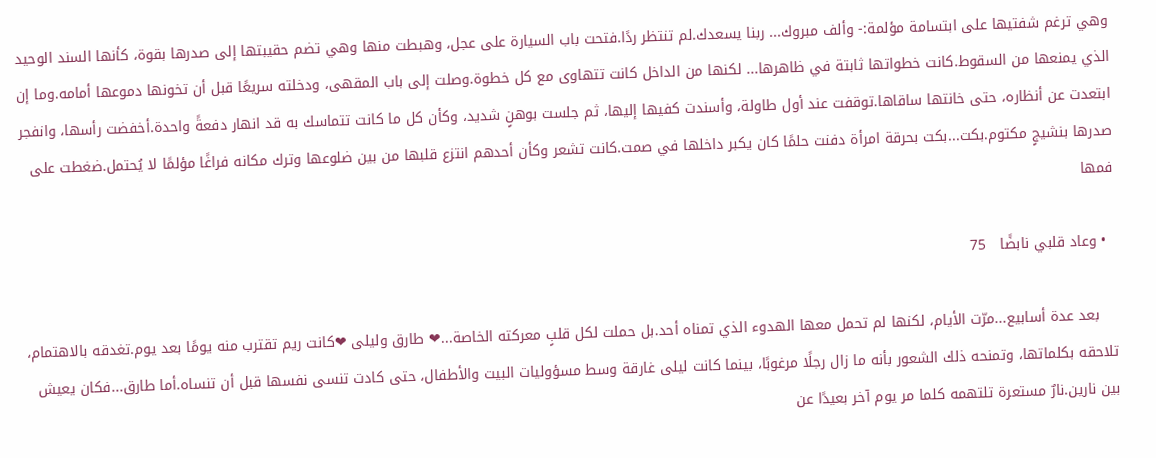وهي ترغم شفتيها على ابتسامة مؤلمة:- وألف مبروك... ربنا يسعدك.لم تنتظر ردًا.فتحت باب السيارة على عجل، وهبطت منها وهي تضم حقيبتها إلى صدرها بقوة، كأنها السند الوحيد الذي يمنعها من السقوط.كانت خطواتها ثابتة في ظاهرها... لكنها من الداخل كانت تتهاوى مع كل خطوة.وصلت إلى باب المقهى، ودخلته سريعًا قبل أن تخونها دموعها أمامه.وما إن ابتعدت عن أنظاره، حتى خانتها ساقاها.توقفت عند أول طاولة، وأسندت كفيها إليها، ثم جلست بوهنٍ شديد، وكأن كل ما كانت تتماسك به قد انهار دفعةً واحدة.أخفضت رأسها، وانفجر صدرها بنشيجٍ مكتوم.بكت...بكت بحرقة امرأة دفنت حلمًا كان يكبر داخلها في صمت.كانت تشعر وكأن أحدهم انتزع قلبها من بين ضلوعها وترك مكانه فراغًا مؤلمًا لا يُحتمل.ضغطت على فمها

  • وعاد قلبي نابضًا   75

    بعد عدة أسابيع...مرّت الأيام، لكنها لم تحمل معها الهدوء الذي تمناه أحد.بل حملت لكل قلبٍ معركته الخاصة...❤ طارق وليلى ❤كانت ريم تقترب منه يومًا بعد يوم.تغدقه بالاهتمام، تلاحقه بكلماتها، وتمنحه ذلك الشعور بأنه ما زال رجلًا مرغوبًا، بينما كانت ليلى غارقة وسط مسؤوليات البيت والأطفال، حتى كادت تنسى نفسها قبل أن تنساه.أما طارق...فكان يعيش بين نارين.نارٌ مستعرة تلتهمه كلما مر يوم آخر بعيدًا عن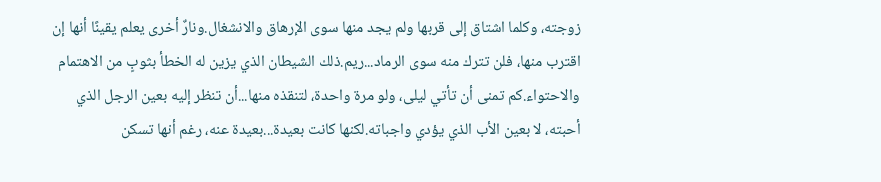زوجته، وكلما اشتاق إلى قربها ولم يجد منها سوى الإرهاق والانشغال.ونارٌ أخرى يعلم يقينًا أنها إن اقترب منها، فلن تترك منه سوى الرماد...ريم.ذلك الشيطان الذي يزين له الخطأ بثوبٍ من الاهتمام والاحتواء.كم تمنى أن تأتي ليلى، ولو مرة واحدة، لتنقذه منها...أن تنظر إليه بعين الرجل الذي أحبته، لا بعين الأب الذي يؤدي واجباته.لكنها كانت بعيدة...بعيدة عنه، رغم أنها تسكن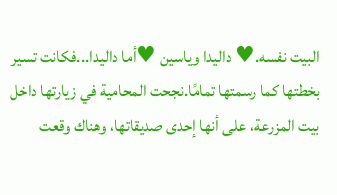البيت نفسه.♥ داليدا وياسين ♥أما داليدا...فكانت تسير بخطتها كما رسمتها تمامًا.نجحت المحامية في زيارتها داخل بيت المزرعة، على أنها إحدى صديقاتها، وهناك وقعت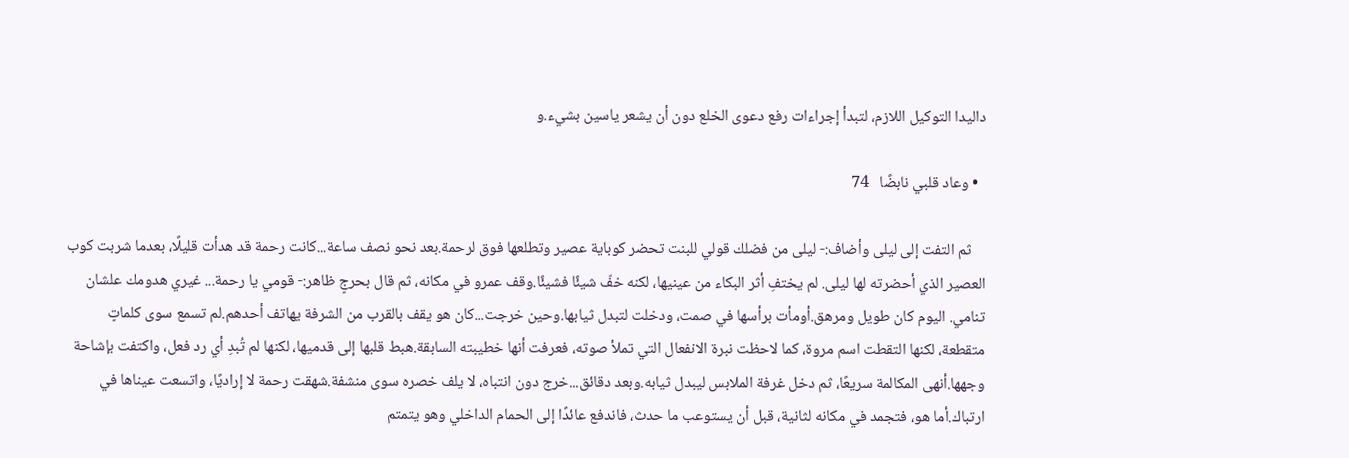داليدا التوكيل اللازم، لتبدأ إجراءات رفع دعوى الخلع دون أن يشعر ياسين بشيء.و

  • وعاد قلبي نابضًا   74

    ثم التفت إلى ليلى وأضاف:- ليلى من فضلك قولي للبنت تحضر كوباية عصير وتطلعها فوق لرحمة.بعد نحو نصف ساعة...كانت رحمة قد هدأت قليلًا، بعدما شربت كوب العصير الذي أحضرته لها ليلى. لم يختفِ أثر البكاء من عينيها، لكنه خفّ شيئًا فشيئًا.وقف عمرو في مكانه، ثم قال بحرجٍ ظاهر:- قومي يا رحمة... غيري هدومك علشان تنامي. اليوم كان طويل ومرهق.أومأت برأسها في صمت، ودخلت لتبدل ثيابها.وحين خرجت...كان هو يقف بالقرب من الشرفة يهاتف أحدهم.لم تسمع سوى كلماتٍ متقطعة، لكنها التقطت اسم مروة، كما لاحظت نبرة الانفعال التي تملأ صوته، فعرفت أنها خطيبته السابقة.هبط قلبها إلى قدميها، لكنها لم تُبدِ أي رد فعل، واكتفت بإشاحة وجهها.أنهى المكالمة سريعًا، ثم دخل غرفة الملابس ليبدل ثيابه.وبعد دقائق...خرج دون انتباه، لا يلف خصره سوى منشفة.شهقت رحمة لا إراديًا، واتسعت عيناها في ارتباك.أما هو، فتجمد في مكانه لثانية، قبل أن يستوعب ما حدث، فاندفع عائدًا إلى الحمام الداخلي وهو يتمتم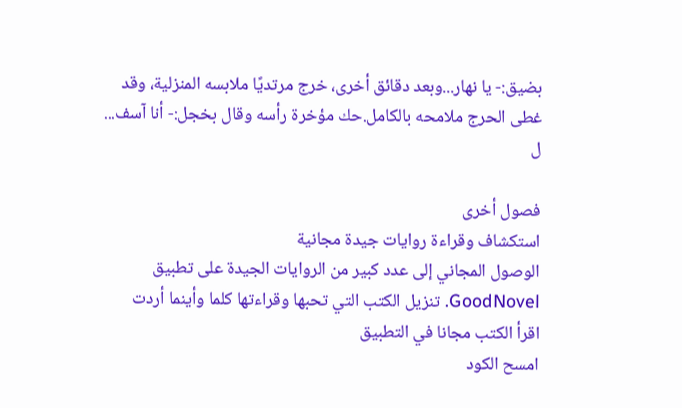بضيق:- يا نهار...وبعد دقائق أخرى، خرج مرتديًا ملابسه المنزلية، وقد غطى الحرج ملامحه بالكامل.حك مؤخرة رأسه وقال بخجل:- أنا آسف... ل

فصول أخرى
استكشاف وقراءة روايات جيدة مجانية
الوصول المجاني إلى عدد كبير من الروايات الجيدة على تطبيق GoodNovel. تنزيل الكتب التي تحبها وقراءتها كلما وأينما أردت
اقرأ الكتب مجانا في التطبيق
امسح الكود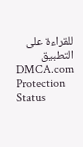للقراءة على التطبيق
DMCA.com Protection Status